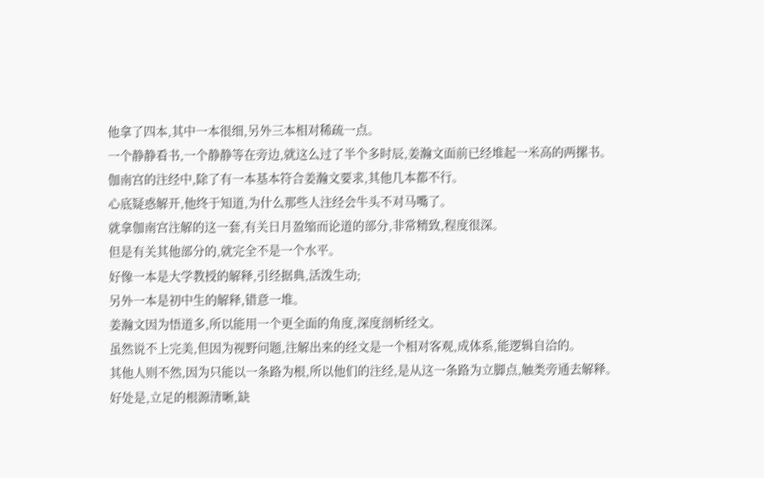他拿了四本,其中一本很细,另外三本相对稀疏一点。
一个静静看书,一个静静等在旁边,就这么过了半个多时辰,姜瀚文面前已经堆起一米高的两摞书。
伽南宫的注经中,除了有一本基本符合姜瀚文要求,其他几本都不行。
心底疑惑解开,他终于知道,为什么那些人注经会牛头不对马嘴了。
就拿伽南宫注解的这一套,有关日月盈缩而论道的部分,非常精致,程度很深。
但是有关其他部分的,就完全不是一个水平。
好像一本是大学教授的解释,引经据典,活泼生动;
另外一本是初中生的解释,错意一堆。
姜瀚文因为悟道多,所以能用一个更全面的角度,深度剖析经文。
虽然说不上完美,但因为视野问题,注解出来的经文是一个相对客观,成体系,能逻辑自洽的。
其他人则不然,因为只能以一条路为根,所以他们的注经,是从这一条路为立脚点,触类旁通去解释。
好处是,立足的根源清晰,缺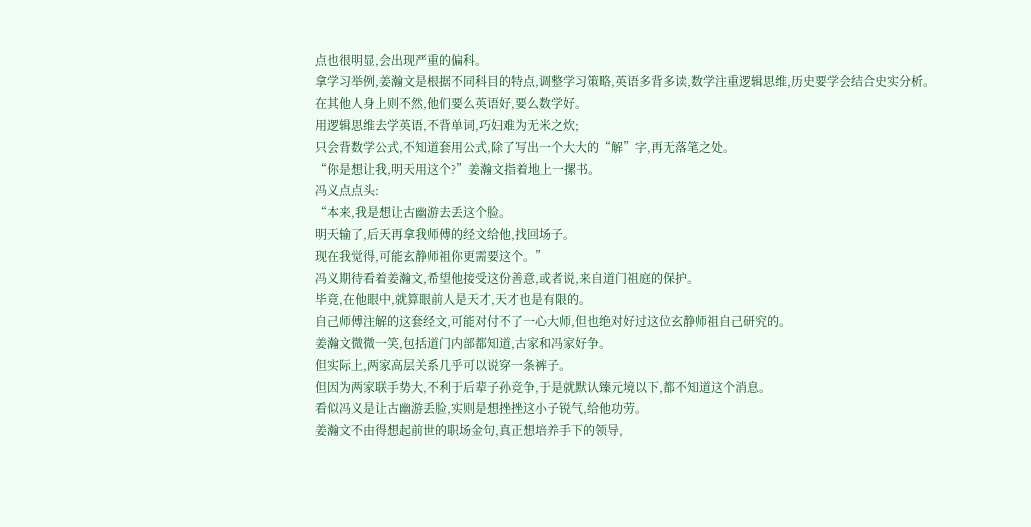点也很明显,会出现严重的偏科。
拿学习举例,姜瀚文是根据不同科目的特点,调整学习策略,英语多背多读,数学注重逻辑思维,历史要学会结合史实分析。
在其他人身上则不然,他们要么英语好,要么数学好。
用逻辑思维去学英语,不背单词,巧妇难为无米之炊;
只会背数学公式,不知道套用公式,除了写出一个大大的“解”字,再无落笔之处。
“你是想让我,明天用这个?”姜瀚文指着地上一摞书。
冯义点点头:
“本来,我是想让古幽游去丢这个脸。
明天输了,后天再拿我师傅的经文给他,找回场子。
现在我觉得,可能玄静师祖你更需要这个。”
冯义期待看着姜瀚文,希望他接受这份善意,或者说,来自道门祖庭的保护。
毕竟,在他眼中,就算眼前人是天才,天才也是有限的。
自己师傅注解的这套经文,可能对付不了一心大师,但也绝对好过这位玄静师祖自己研究的。
姜瀚文微微一笑,包括道门内部都知道,古家和冯家好争。
但实际上,两家高层关系几乎可以说穿一条裤子。
但因为两家联手势大,不利于后辈子孙竞争,于是就默认臻元境以下,都不知道这个消息。
看似冯义是让古幽游丢脸,实则是想挫挫这小子锐气,给他功劳。
姜瀚文不由得想起前世的职场金句,真正想培养手下的领导,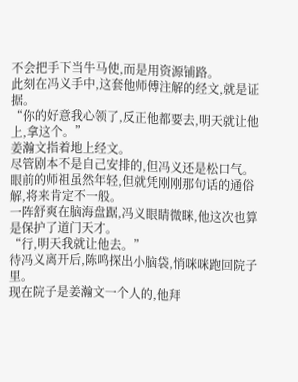不会把手下当牛马使,而是用资源铺路。
此刻在冯义手中,这套他师傅注解的经文,就是证据。
“你的好意我心领了,反正他都要去,明天就让他上,拿这个。”
姜瀚文指着地上经文。
尽管剧本不是自己安排的,但冯义还是松口气。
眼前的师祖虽然年轻,但就凭刚刚那句话的通俗解,将来肯定不一般。
一阵舒爽在脑海盘踞,冯义眼睛微眯,他这次也算是保护了道门天才。
“行,明天我就让他去。”
待冯义离开后,陈鸣探出小脑袋,悄咪咪跑回院子里。
现在院子是姜瀚文一个人的,他拜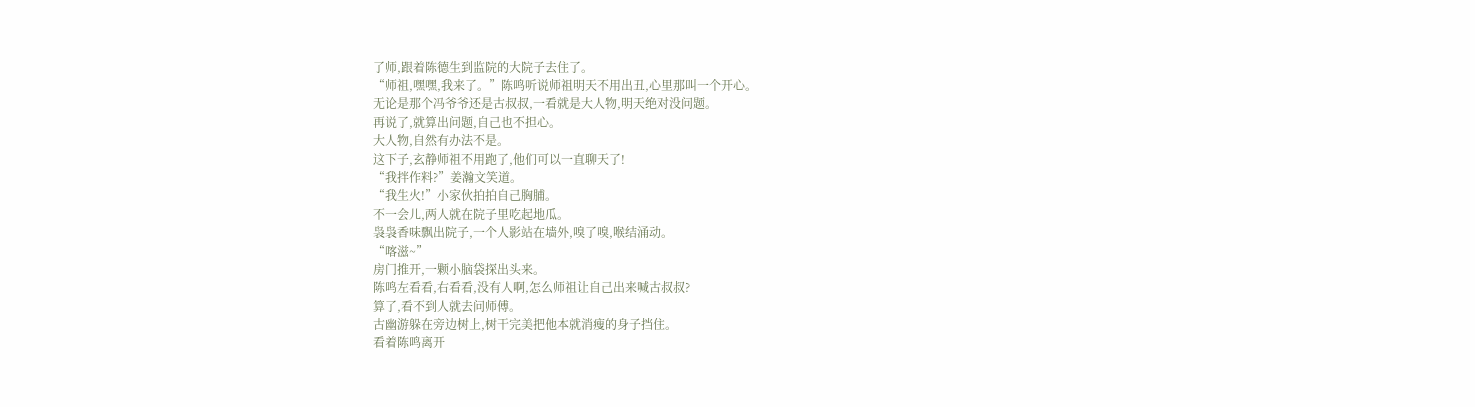了师,跟着陈德生到监院的大院子去住了。
“师祖,嘿嘿,我来了。”陈鸣听说师祖明天不用出丑,心里那叫一个开心。
无论是那个冯爷爷还是古叔叔,一看就是大人物,明天绝对没问题。
再说了,就算出问题,自己也不担心。
大人物,自然有办法不是。
这下子,玄静师祖不用跑了,他们可以一直聊天了!
“我拌作料?”姜瀚文笑道。
“我生火!”小家伙拍拍自己胸脯。
不一会儿,两人就在院子里吃起地瓜。
袅袅香味飘出院子,一个人影站在墙外,嗅了嗅,喉结涌动。
“喀滋~”
房门推开,一颗小脑袋探出头来。
陈鸣左看看,右看看,没有人啊,怎么师祖让自己出来喊古叔叔?
算了,看不到人就去问师傅。
古幽游躲在旁边树上,树干完美把他本就消瘦的身子挡住。
看着陈鸣离开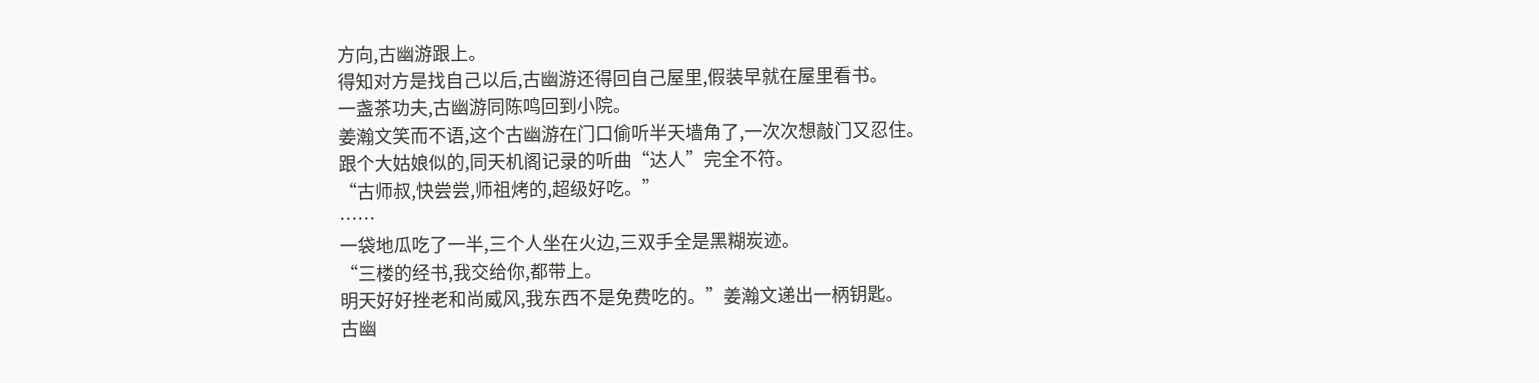方向,古幽游跟上。
得知对方是找自己以后,古幽游还得回自己屋里,假装早就在屋里看书。
一盏茶功夫,古幽游同陈鸣回到小院。
姜瀚文笑而不语,这个古幽游在门口偷听半天墙角了,一次次想敲门又忍住。
跟个大姑娘似的,同天机阁记录的听曲“达人”完全不符。
“古师叔,快尝尝,师祖烤的,超级好吃。”
……
一袋地瓜吃了一半,三个人坐在火边,三双手全是黑糊炭迹。
“三楼的经书,我交给你,都带上。
明天好好挫老和尚威风,我东西不是免费吃的。”姜瀚文递出一柄钥匙。
古幽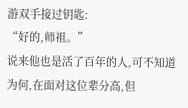游双手接过钥匙:
“好的,师祖。”
说来他也是活了百年的人,可不知道为何,在面对这位辈分高,但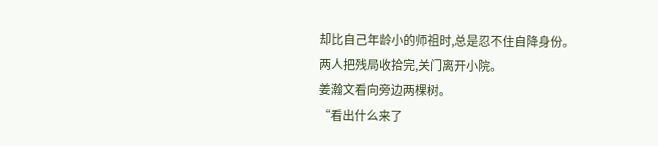却比自己年龄小的师祖时,总是忍不住自降身份。
两人把残局收拾完,关门离开小院。
姜瀚文看向旁边两棵树。
“看出什么来了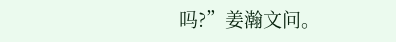吗?”姜瀚文问。